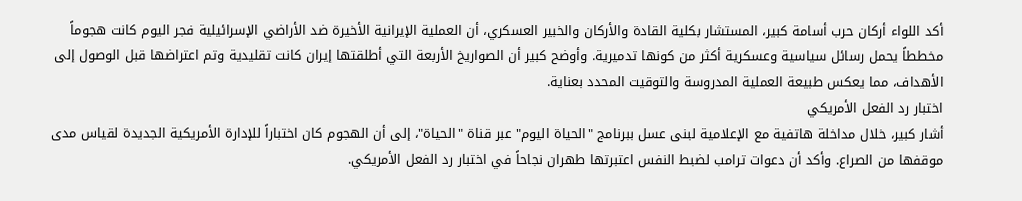أكد اللواء أركان حرب أسامة كبير، المستشار بكلية القادة والأركان والخبير العسكري، أن العملية الإيرانية الأخيرة ضد الأراضي الإسرائيلية فجر اليوم كانت هجوماً مخططاً يحمل رسائل سياسية وعسكرية أكثر من كونها تدميرية. وأوضح كبير أن الصواريخ الأربعة التي أطلقتها إيران كانت تقليدية وتم اعتراضها قبل الوصول إلى الأهداف، مما يعكس طبيعة العملية المدروسة والتوقيت المحدد بعناية.
اختبار رد الفعل الأمريكي
أشار كبير، خلال مداخلة هاتفية مع الإعلامية لبنى عسل ببرنامج "الحياة اليوم" عبر قناة "الحياة"، إلى أن الهجوم كان اختباراً للإدارة الأمريكية الجديدة لقياس مدى موقفها من الصراع. وأكد أن دعوات ترامب لضبط النفس اعتبرتها طهران نجاحاً في اختبار رد الفعل الأمريكي.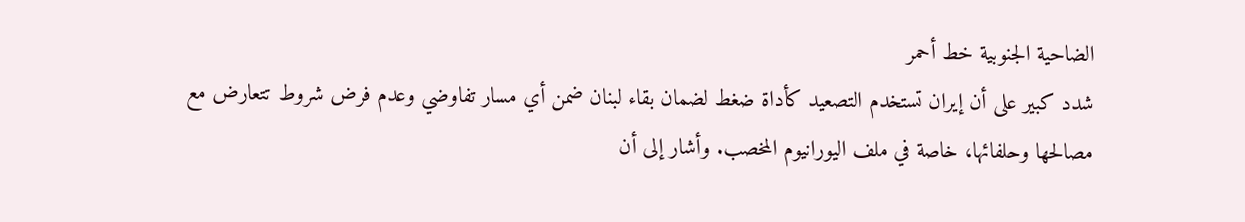الضاحية الجنوبية خط أحمر
شدد كبير على أن إيران تستخدم التصعيد كأداة ضغط لضمان بقاء لبنان ضمن أي مسار تفاوضي وعدم فرض شروط تتعارض مع مصالحها وحلفائها، خاصة في ملف اليورانيوم المخصب. وأشار إلى أن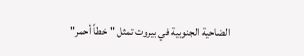الضاحية الجنوبية في بيروت تمثل "خطاً أحمر"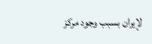لإيران بسبب وجود مركز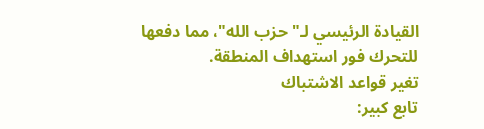القيادة الرئيسي لـ"حزب الله"، مما دفعها للتحرك فور استهداف المنطقة.
تغير قواعد الاشتباك
تابع كبير: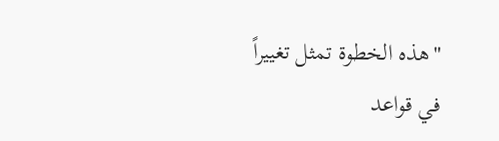"هذه الخطوة تمثل تغييراً في قواعد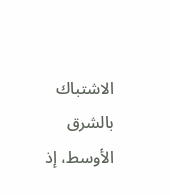الاشتباك بالشرق الأوسط، إذ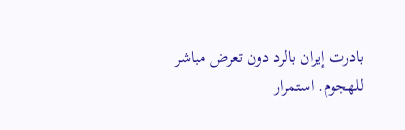بادرت إيران بالرد دون تعرض مباشر للهجوم. استمرار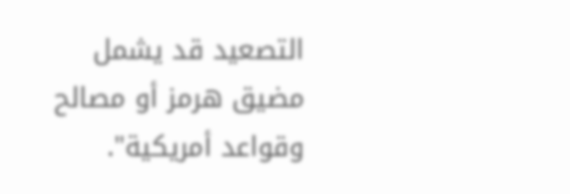التصعيد قد يشمل مضيق هرمز أو مصالح وقواعد أمريكية".